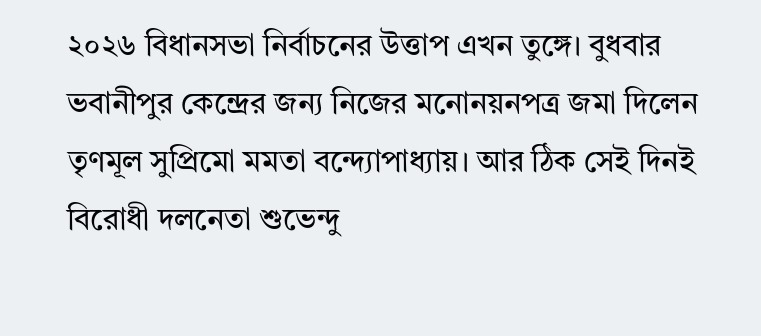২০২৬ বিধানসভা নির্বাচনের উত্তাপ এখন তুঙ্গে। বুধবার ভবানীপুর কেন্দ্রের জন্য নিজের মনোনয়নপত্র জমা দিলেন তৃণমূল সুপ্রিমো মমতা বন্দ্যোপাধ্যায়। আর ঠিক সেই দিনই বিরোধী দলনেতা শুভেন্দু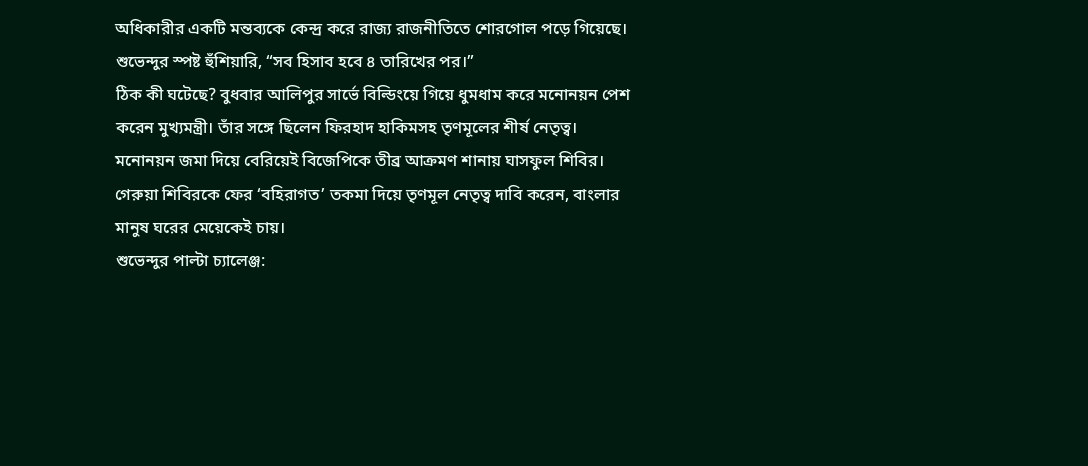অধিকারীর একটি মন্তব্যকে কেন্দ্র করে রাজ্য রাজনীতিতে শোরগোল পড়ে গিয়েছে। শুভেন্দুর স্পষ্ট হুঁশিয়ারি, “সব হিসাব হবে ৪ তারিখের পর।”
ঠিক কী ঘটেছে? বুধবার আলিপুর সার্ভে বিল্ডিংয়ে গিয়ে ধুমধাম করে মনোনয়ন পেশ করেন মুখ্যমন্ত্রী। তাঁর সঙ্গে ছিলেন ফিরহাদ হাকিমসহ তৃণমূলের শীর্ষ নেতৃত্ব। মনোনয়ন জমা দিয়ে বেরিয়েই বিজেপিকে তীব্র আক্রমণ শানায় ঘাসফুল শিবির। গেরুয়া শিবিরকে ফের ‘বহিরাগত’ তকমা দিয়ে তৃণমূল নেতৃত্ব দাবি করেন, বাংলার মানুষ ঘরের মেয়েকেই চায়।
শুভেন্দুর পাল্টা চ্যালেঞ্জ: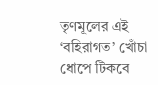তৃণমূলের এই ‘বহিরাগত’ খোঁচা ধোপে টিকবে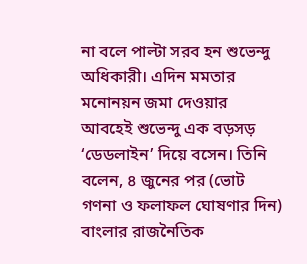না বলে পাল্টা সরব হন শুভেন্দু অধিকারী। এদিন মমতার মনোনয়ন জমা দেওয়ার আবহেই শুভেন্দু এক বড়সড় ‘ডেডলাইন’ দিয়ে বসেন। তিনি বলেন, ৪ জুনের পর (ভোট গণনা ও ফলাফল ঘোষণার দিন) বাংলার রাজনৈতিক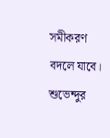সমীকরণ বদলে যাবে। শুভেন্দুর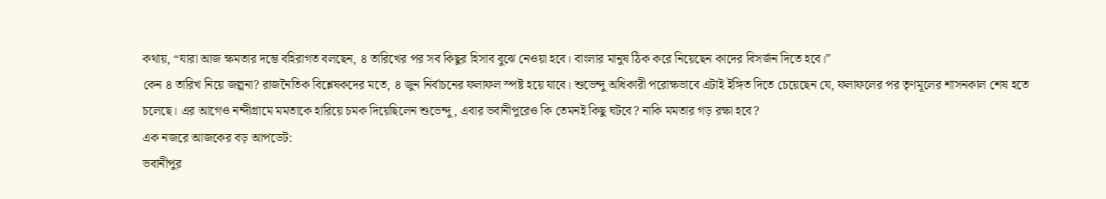কথায়, “যারা আজ ক্ষমতার দম্ভে বহিরাগত বলছেন, ৪ তারিখের পর সব কিছুর হিসাব বুঝে নেওয়া হবে। বাংলার মানুষ ঠিক করে নিয়েছেন কাদের বিসর্জন দিতে হবে।”
কেন ৪ তারিখ নিয়ে জল্পনা? রাজনৈতিক বিশ্লেষকদের মতে, ৪ জুন নির্বাচনের ফলাফল স্পষ্ট হয়ে যাবে। শুভেন্দু অধিকারী পরোক্ষভাবে এটাই ইঙ্গিত দিতে চেয়েছেন যে, ফলাফলের পর তৃণমূলের শাসনকাল শেষ হতে চলেছে। এর আগেও নন্দীগ্রামে মমতাকে হারিয়ে চমক দিয়েছিলেন শুভেন্দু, এবার ভবানীপুরেও কি তেমনই কিছু ঘটবে? নাকি মমতার গড় রক্ষা হবে?
এক নজরে আজকের বড় আপডেট:
ভবানীপুর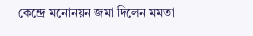কেন্দ্রে মনোনয়ন জমা দিলেন মমতা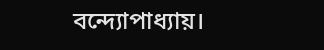বন্দ্যোপাধ্যায়।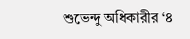শুভেন্দু অধিকারীর ‘৪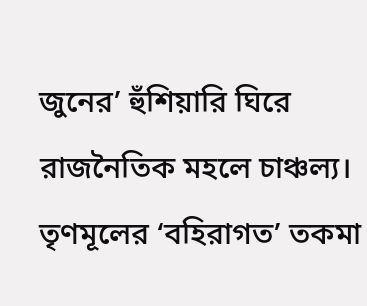জুনের’ হুঁশিয়ারি ঘিরে রাজনৈতিক মহলে চাঞ্চল্য।
তৃণমূলের ‘বহিরাগত’ তকমা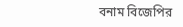বনাম বিজেপির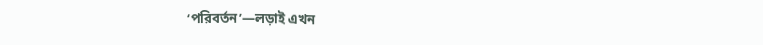‘পরিবর্তন’—লড়াই এখন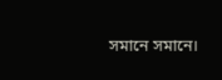সমানে সমানে।